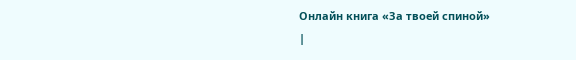Онлайн книга «За твоей спиной»
|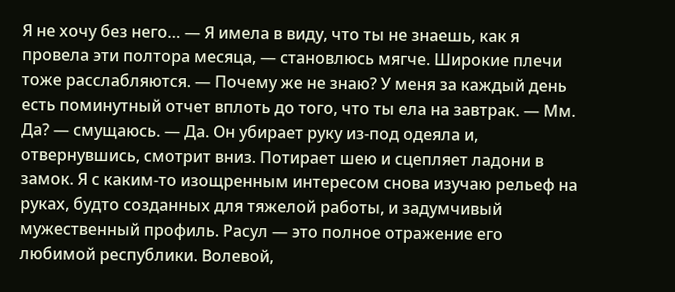Я не хочу без него… — Я имела в виду, что ты не знаешь, как я провела эти полтора месяца, — становлюсь мягче. Широкие плечи тоже расслабляются. — Почему же не знаю? У меня за каждый день есть поминутный отчет вплоть до того, что ты ела на завтрак. — Мм. Да? — смущаюсь. — Да. Он убирает руку из-под одеяла и, отвернувшись, смотрит вниз. Потирает шею и сцепляет ладони в замок. Я с каким-то изощренным интересом снова изучаю рельеф на руках, будто созданных для тяжелой работы, и задумчивый мужественный профиль. Расул — это полное отражение его любимой республики. Волевой,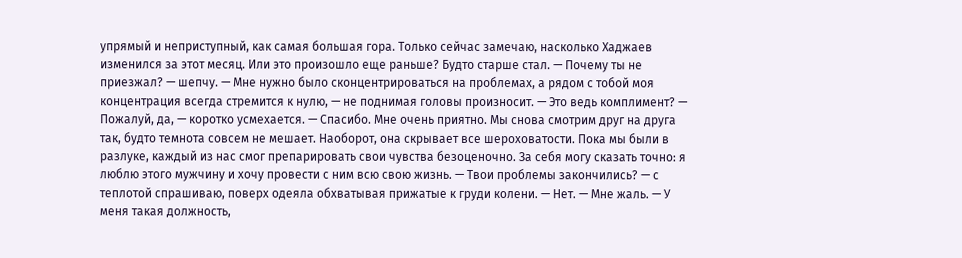упрямый и неприступный, как самая большая гора. Только сейчас замечаю, насколько Хаджаев изменился за этот месяц. Или это произошло еще раньше? Будто старше стал. — Почему ты не приезжал? — шепчу. — Мне нужно было сконцентрироваться на проблемах, а рядом с тобой моя концентрация всегда стремится к нулю, — не поднимая головы произносит. — Это ведь комплимент? — Пожалуй, да, — коротко усмехается. — Спасибо. Мне очень приятно. Мы снова смотрим друг на друга так, будто темнота совсем не мешает. Наоборот, она скрывает все шероховатости. Пока мы были в разлуке, каждый из нас смог препарировать свои чувства безоценочно. За себя могу сказать точно: я люблю этого мужчину и хочу провести с ним всю свою жизнь. — Твои проблемы закончились? — с теплотой спрашиваю, поверх одеяла обхватывая прижатые к груди колени. — Нет. — Мне жаль. — У меня такая должность,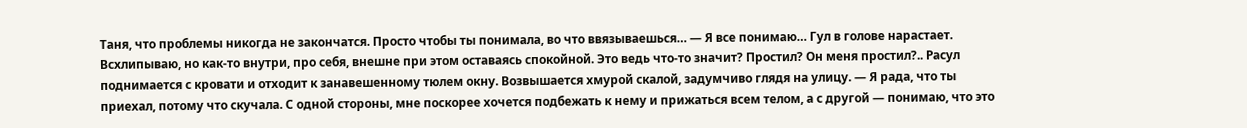Таня, что проблемы никогда не закончатся. Просто чтобы ты понимала, во что ввязываешься… — Я все понимаю… Гул в голове нарастает. Всхлипываю, но как-то внутри, про себя, внешне при этом оставаясь спокойной. Это ведь что-то значит? Простил? Он меня простил?.. Расул поднимается с кровати и отходит к занавешенному тюлем окну. Возвышается хмурой скалой, задумчиво глядя на улицу. — Я рада, что ты приехал, потому что скучала. С одной стороны, мне поскорее хочется подбежать к нему и прижаться всем телом, а с другой — понимаю, что это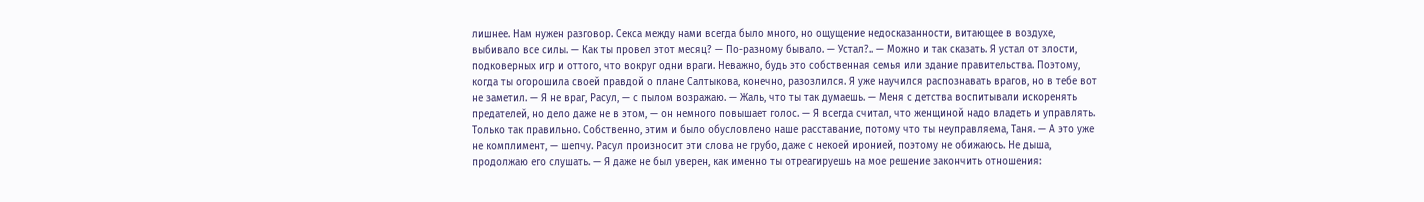лишнее. Нам нужен разговор. Секса между нами всегда было много, но ощущение недосказанности, витающее в воздухе, выбивало все силы. — Как ты провел этот месяц? — По-разному бывало. — Устал?.. — Можно и так сказать. Я устал от злости, подковерных игр и оттого, что вокруг одни враги. Неважно, будь это собственная семья или здание правительства. Поэтому, когда ты огорошила своей правдой о плане Салтыкова, конечно, разозлился. Я уже научился распознавать врагов, но в тебе вот не заметил. — Я не враг, Расул, — с пылом возражаю. — Жаль, что ты так думаешь. — Меня с детства воспитывали искоренять предателей, но дело даже не в этом, — он немного повышает голос. — Я всегда считал, что женщиной надо владеть и управлять. Только так правильно. Собственно, этим и было обусловлено наше расставание, потому что ты неуправляема, Таня. — А это уже не комплимент, — шепчу. Расул произносит эти слова не грубо, даже с некоей иронией, поэтому не обижаюсь. Не дыша, продолжаю его слушать. — Я даже не был уверен, как именно ты отреагируешь на мое решение закончить отношения: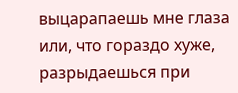выцарапаешь мне глаза или, что гораздо хуже, разрыдаешься при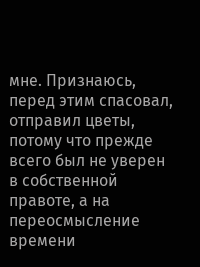мне. Признаюсь, перед этим спасовал, отправил цветы, потому что прежде всего был не уверен в собственной правоте, а на переосмысление времени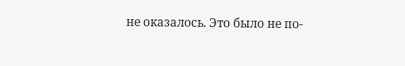не оказалось. Это было не по-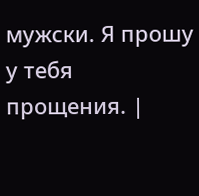мужски. Я прошу у тебя прощения. |